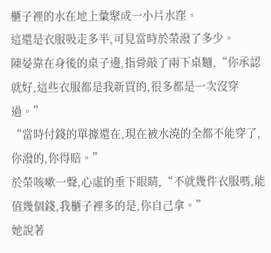櫃子裡的水在地上彙聚成一小片水窪。
這還是衣服吸走多半,可見當時於榮潑了多少。
陳晏靠在身後的桌子邊,指骨敲了兩下桌麵,“你承認就好,這些衣服都是我新買的,很多都是一次沒穿過。”
“當時付錢的單據還在,現在被水澆的全都不能穿了,你潑的,你得賠。”
於榮咳嗽一聲,心虛的垂下眼睛,“不就幾件衣服嗎,能值幾個錢,我櫃子裡多的是,你自己拿。”
她說著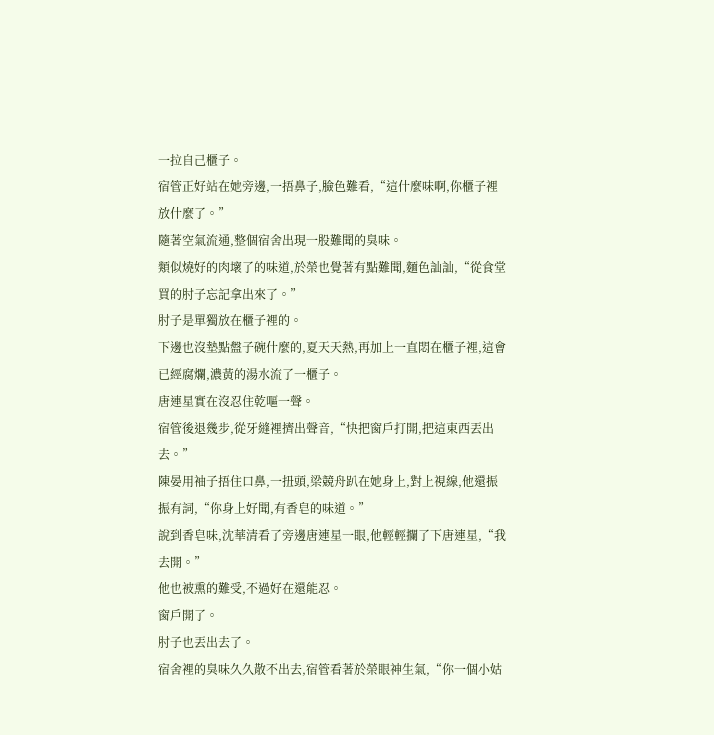一拉自己櫃子。
宿管正好站在她旁邊,一捂鼻子,臉色難看,“這什麼味啊,你櫃子裡放什麼了。”
隨著空氣流通,整個宿舍出現一股難聞的臭味。
類似燒好的肉壞了的味道,於榮也覺著有點難聞,麵色訕訕,“從食堂買的肘子忘記拿出來了。”
肘子是單獨放在櫃子裡的。
下邊也沒墊點盤子碗什麼的,夏天天熱,再加上一直悶在櫃子裡,這會已經腐爛,濃黃的湯水流了一櫃子。
唐連星實在沒忍住乾嘔一聲。
宿管後退幾步,從牙縫裡擠出聲音,“快把窗戶打開,把這東西丟出去。”
陳晏用袖子捂住口鼻,一扭頭,梁競舟趴在她身上,對上視線,他還振振有詞,“你身上好聞,有香皂的味道。”
說到香皂味,沈華清看了旁邊唐連星一眼,他輕輕攔了下唐連星,“我去開。”
他也被熏的難受,不過好在還能忍。
窗戶開了。
肘子也丟出去了。
宿舍裡的臭味久久散不出去,宿管看著於榮眼神生氣,“你一個小姑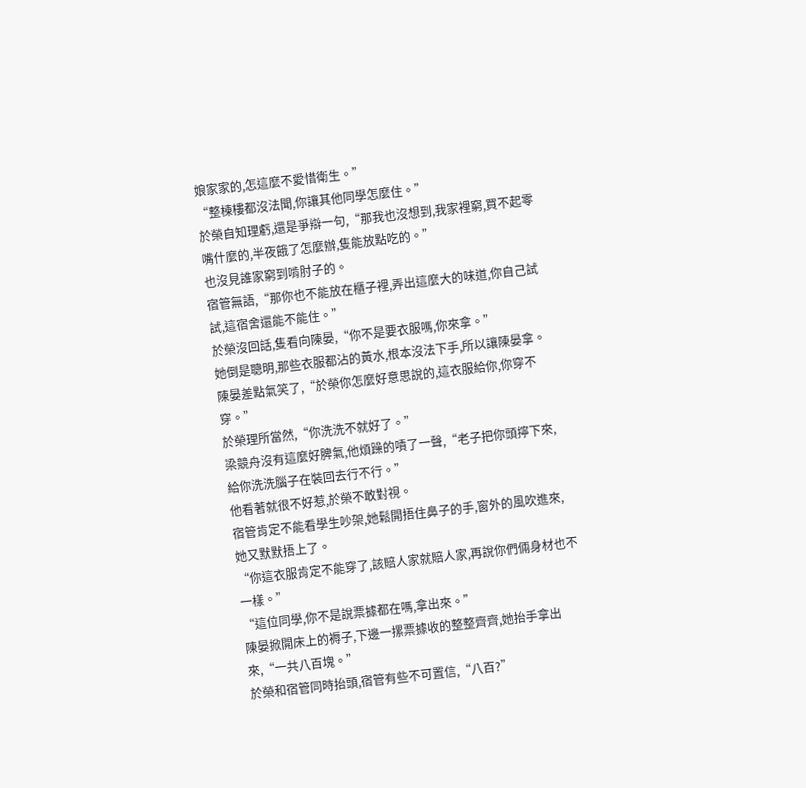娘家家的,怎這麼不愛惜衛生。”
“整棟樓都沒法聞,你讓其他同學怎麼住。”
於榮自知理虧,還是爭辯一句,“那我也沒想到,我家裡窮,買不起零嘴什麼的,半夜餓了怎麼辦,隻能放點吃的。”
也沒見誰家窮到啃肘子的。
宿管無語,“那你也不能放在櫃子裡,弄出這麼大的味道,你自己試試,這宿舍還能不能住。”
於榮沒回話,隻看向陳晏,“你不是要衣服嗎,你來拿。”
她倒是聰明,那些衣服都沾的黃水,根本沒法下手,所以讓陳晏拿。
陳晏差點氣笑了,“於榮你怎麼好意思說的,這衣服給你,你穿不穿。”
於榮理所當然,“你洗洗不就好了。”
梁競舟沒有這麼好脾氣,他煩躁的嘖了一聲,“老子把你頭擰下來,給你洗洗腦子在裝回去行不行。”
他看著就很不好惹,於榮不敢對視。
宿管肯定不能看學生吵架,她鬆開捂住鼻子的手,窗外的風吹進來,她又默默捂上了。
“你這衣服肯定不能穿了,該賠人家就賠人家,再說你們倆身材也不一樣。”
“這位同學,你不是說票據都在嗎,拿出來。”
陳晏掀開床上的褥子,下邊一摞票據收的整整齊齊,她抬手拿出來,“一共八百塊。”
於榮和宿管同時抬頭,宿管有些不可置信,“八百?”